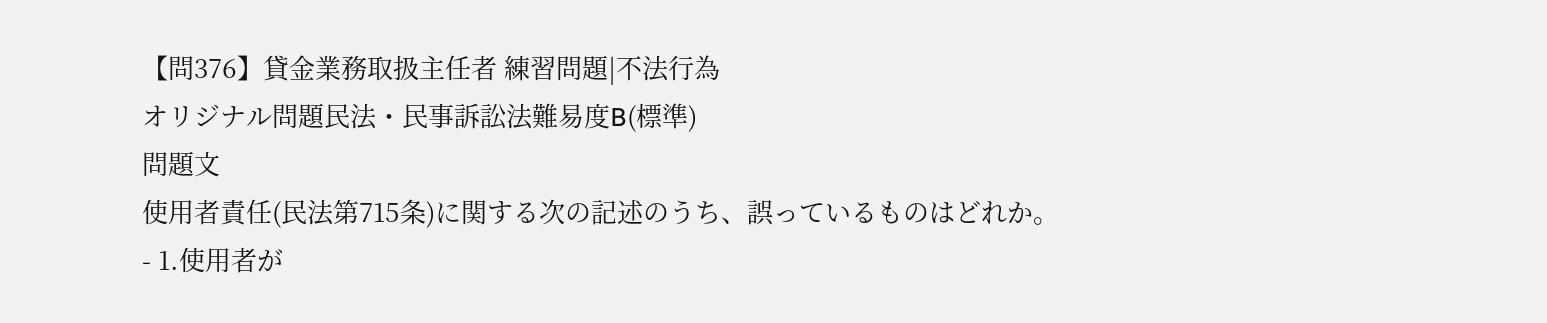【問376】貸金業務取扱主任者 練習問題|不法行為
オリジナル問題民法・民事訴訟法難易度B(標準)
問題文
使用者責任(民法第715条)に関する次の記述のうち、誤っているものはどれか。
- 1.使用者が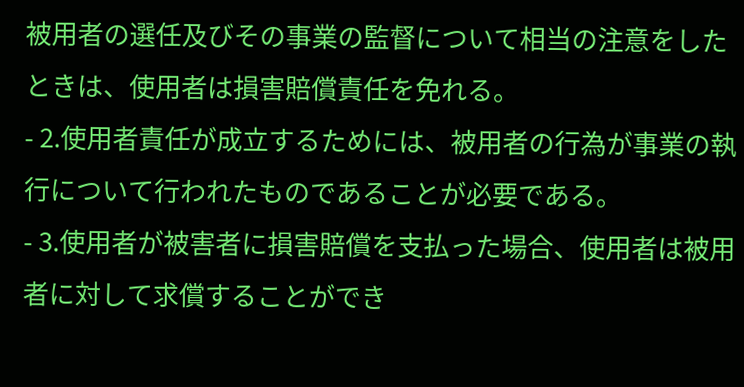被用者の選任及びその事業の監督について相当の注意をしたときは、使用者は損害賠償責任を免れる。
- 2.使用者責任が成立するためには、被用者の行為が事業の執行について行われたものであることが必要である。
- 3.使用者が被害者に損害賠償を支払った場合、使用者は被用者に対して求償することができ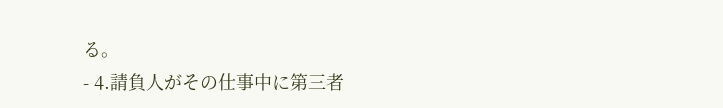る。
- 4.請負人がその仕事中に第三者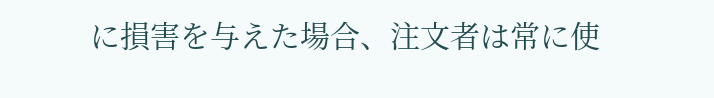に損害を与えた場合、注文者は常に使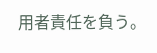用者責任を負う。